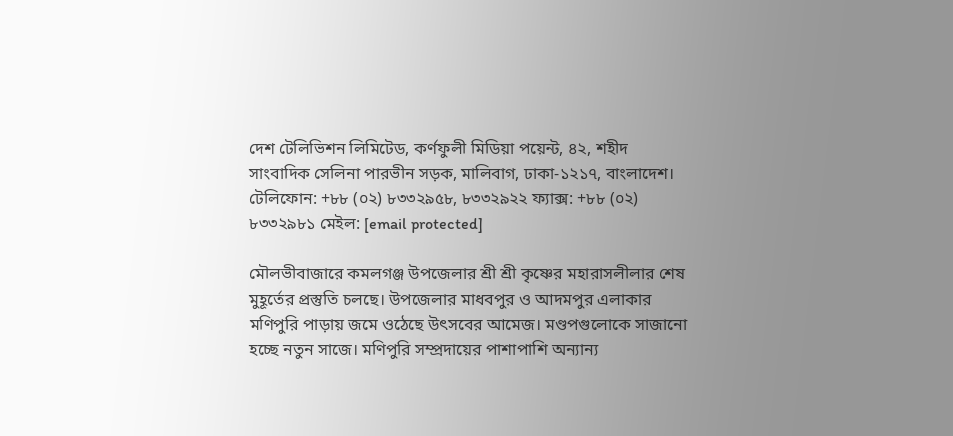দেশ টেলিভিশন লিমিটেড, কর্ণফুলী মিডিয়া পয়েন্ট, ৪২, শহীদ সাংবাদিক সেলিনা পারভীন সড়ক, মালিবাগ, ঢাকা-১২১৭, বাংলাদেশ।
টেলিফোন: +৮৮ (০২) ৮৩৩২৯৫৮, ৮৩৩২৯২২ ফ্যাক্স: +৮৮ (০২) ৮৩৩২৯৮১ মেইল: [email protected]

মৌলভীবাজারে কমলগঞ্জ উপজেলার শ্রী শ্রী কৃষ্ণের মহারাসলীলার শেষ মুহূর্তের প্রস্তুতি চলছে। উপজেলার মাধবপুর ও আদমপুর এলাকার মণিপুরি পাড়ায় জমে ওঠেছে উৎসবের আমেজ। মণ্ডপগুলোকে সাজানো হচ্ছে নতুন সাজে। মণিপুরি সম্প্রদায়ের পাশাপাশি অন্যান্য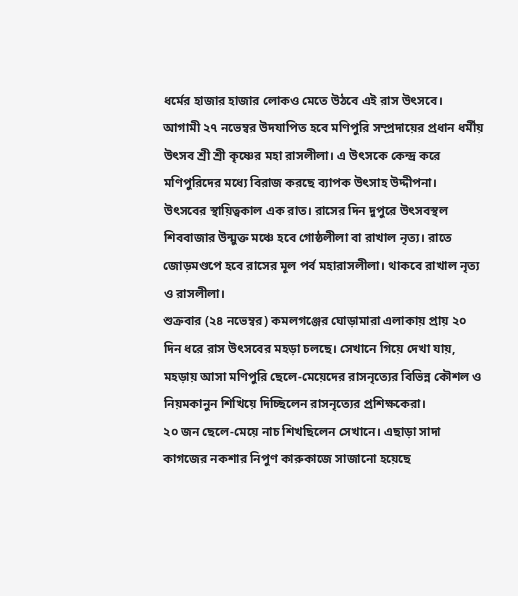ধর্মের হাজার হাজার লোকও মেতে উঠবে এই রাস উৎসবে।
আগামী ২৭ নভেম্বর উদযাপিত হবে মণিপুরি সম্প্রদায়ের প্রধান ধর্মীয় উৎসব শ্রী শ্রী কৃষ্ণের মহা রাসলীলা। এ উৎসকে কেন্দ্র করে মণিপুরিদের মধ্যে বিরাজ করছে ব্যাপক উৎসাহ উদ্দীপনা।
উৎসবের স্থায়িত্বকাল এক রাত। রাসের দিন দুপুরে উৎসবস্থল শিববাজার উন্মুক্ত মঞ্চে হবে গোষ্ঠলীলা বা রাখাল নৃত্য। রাতে জোড়মণ্ডপে হবে রাসের মূল পর্ব মহারাসলীলা। থাকবে রাখাল নৃত্য ও রাসলীলা।
শুক্রবার (২৪ নভেম্বর) কমলগঞ্জের ঘোড়ামারা এলাকায় প্রায় ২০ দিন ধরে রাস উৎসবের মহড়া চলছে। সেখানে গিয়ে দেখা যায়, মহড়ায় আসা মণিপুরি ছেলে-মেয়েদের রাসনৃত্যের বিভিন্ন কৌশল ও নিয়মকানুন শিখিয়ে দিচ্ছিলেন রাসনৃত্যের প্রশিক্ষকেরা।
২০ জন ছেলে-মেয়ে নাচ শিখছিলেন সেখানে। এছাড়া সাদা কাগজের নকশার নিপুণ কারুকাজে সাজানো হয়েছে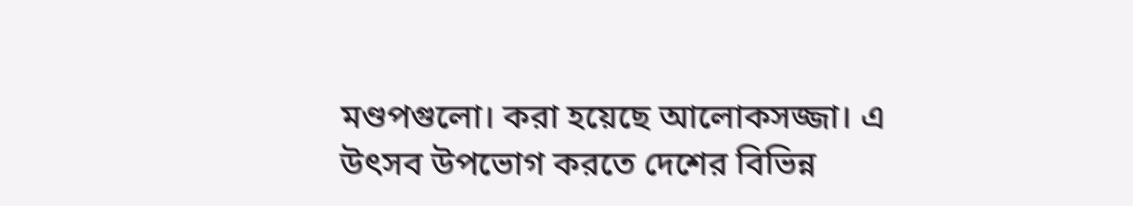মণ্ডপগুলো। করা হয়েছে আলোকসজ্জা। এ উৎসব উপভোগ করতে দেশের বিভিন্ন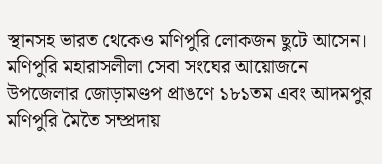স্থানসহ ভারত থেকেও মণিপুরি লোকজন ছুটে আসেন।
মণিপুরি মহারাসলীলা সেবা সংঘের আয়োজনে উপজেলার জোড়ামণ্ডপ প্রাঙণে ১৮১তম এবং আদমপুর মণিপুরি মৈতৈ সম্প্রদায়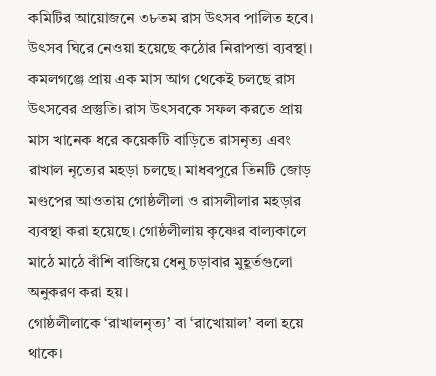কমিটির আয়োজনে ৩৮তম রাস উৎসব পালিত হবে। উৎসব ঘিরে নেওয়া হয়েছে কঠোর নিরাপত্তা ব্যবস্থা। কমলগঞ্জে প্রায় এক মাস আগ থেকেই চলছে রাস উৎসবের প্রস্তুতি। রাস উৎসবকে সফল করতে প্রায় মাস খানেক ধরে কয়েকটি বাড়িতে রাসনৃত্য এবং রাখাল নৃত্যের মহড়া চলছে। মাধবপুরে তিনটি জোড় মণ্ডপের আওতায় গোষ্ঠলীলা ও রাসলীলার মহড়ার ব্যবস্থা করা হয়েছে। গোষ্ঠলীলায় কৃষ্ণের বাল্যকালে মাঠে মাঠে বাঁশি বাজিয়ে ধেনু চড়াবার মুহূর্তগুলো অনুকরণ করা হয়।
গোষ্ঠলীলাকে ‘রাখালনৃত্য’ বা ‘রাখোয়াল’ বলা হয়ে থাকে।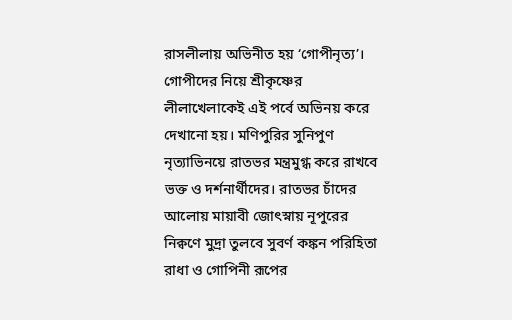রাসলীলায় অভিনীত হয় ‘গোপীনৃত্য’। গোপীদের নিয়ে শ্রীকৃষ্ণের লীলাখেলাকেই এই পর্বে অভিনয় করে দেখানো হয়। মণিপুরির সুনিপুণ নৃত্যাভিনয়ে রাতভর মন্ত্রমুগ্ধ করে রাখবে ভক্ত ও দর্শনার্থীদের। রাতভর চাঁদের আলোয় মায়াবী জোৎস্নায় নূপুরের নিক্বণে মুদ্রা তুলবে সুবর্ণ কঙ্কন পরিহিতা রাধা ও গোপিনী রূপের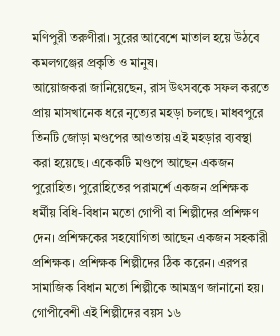মণিপুরী তরুণীরা। সুরের আবেশে মাতাল হয়ে উঠবে কমলগঞ্জের প্রকৃতি ও মানুষ।
আয়োজকরা জানিয়েছেন, রাস উৎসবকে সফল করতে প্রায় মাসখানেক ধরে নৃত্যের মহড়া চলছে। মাধবপুরে তিনটি জোড়া মণ্ডপের আওতায় এই মহড়ার ব্যবস্থা করা হয়েছে। একেকটি মণ্ডপে আছেন একজন পুরোহিত। পুরোহিতের পরামর্শে একজন প্রশিক্ষক ধর্মীয় বিধি-বিধান মতো গোপী বা শিল্পীদের প্রশিক্ষণ দেন। প্রশিক্ষকের সহযোগিতা আছেন একজন সহকারী প্রশিক্ষক। প্রশিক্ষক শিল্পীদের ঠিক করেন। এরপর সামাজিক বিধান মতো শিল্পীকে আমন্ত্রণ জানানো হয়। গোপীবেশী এই শিল্পীদের বয়স ১৬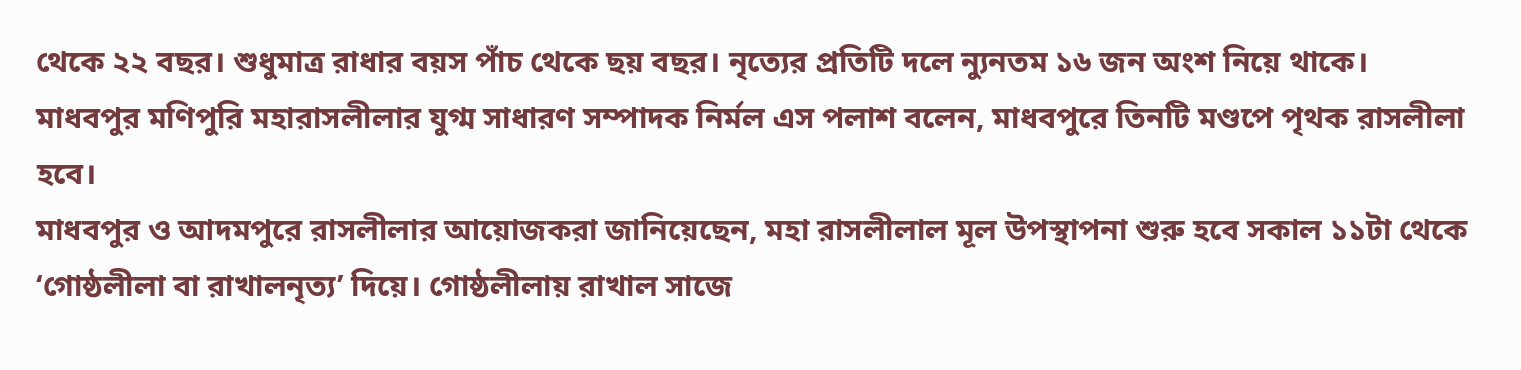থেকে ২২ বছর। শুধুমাত্র রাধার বয়স পাঁচ থেকে ছয় বছর। নৃত্যের প্রতিটি দলে ন্যুনতম ১৬ জন অংশ নিয়ে থাকে।
মাধবপুর মণিপুরি মহারাসলীলার যুগ্ম সাধারণ সম্পাদক নির্মল এস পলাশ বলেন, মাধবপুরে তিনটি মণ্ডপে পৃথক রাসলীলা হবে।
মাধবপুর ও আদমপুরে রাসলীলার আয়োজকরা জানিয়েছেন, মহা রাসলীলাল মূল উপস্থাপনা শুরু হবে সকাল ১১টা থেকে ‘গোষ্ঠলীলা বা রাখালনৃত্য’ দিয়ে। গোষ্ঠলীলায় রাখাল সাজে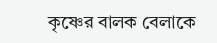কৃষ্ণের বালক বেলাকে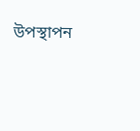উপস্থাপন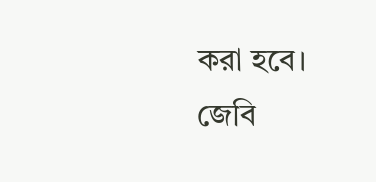করা হবে।
জেবি